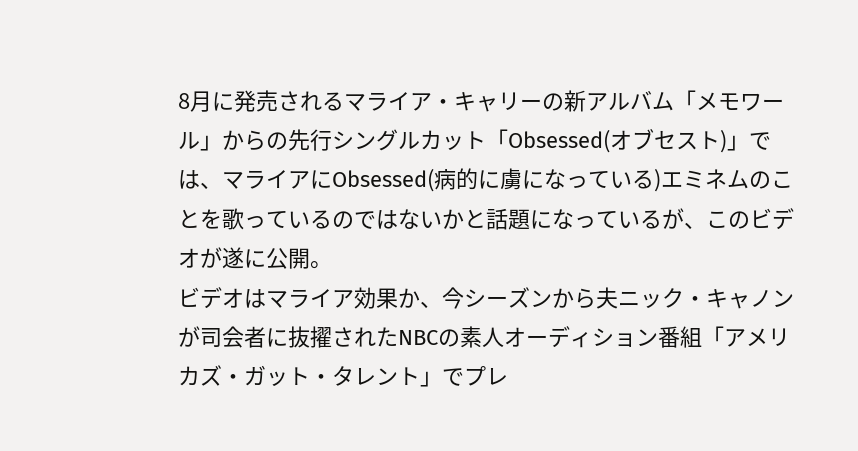8月に発売されるマライア・キャリーの新アルバム「メモワール」からの先行シングルカット「Obsessed(オブセスト)」では、マライアにObsessed(病的に虜になっている)エミネムのことを歌っているのではないかと話題になっているが、このビデオが遂に公開。
ビデオはマライア効果か、今シーズンから夫ニック・キャノンが司会者に抜擢されたNBCの素人オーディション番組「アメリカズ・ガット・タレント」でプレ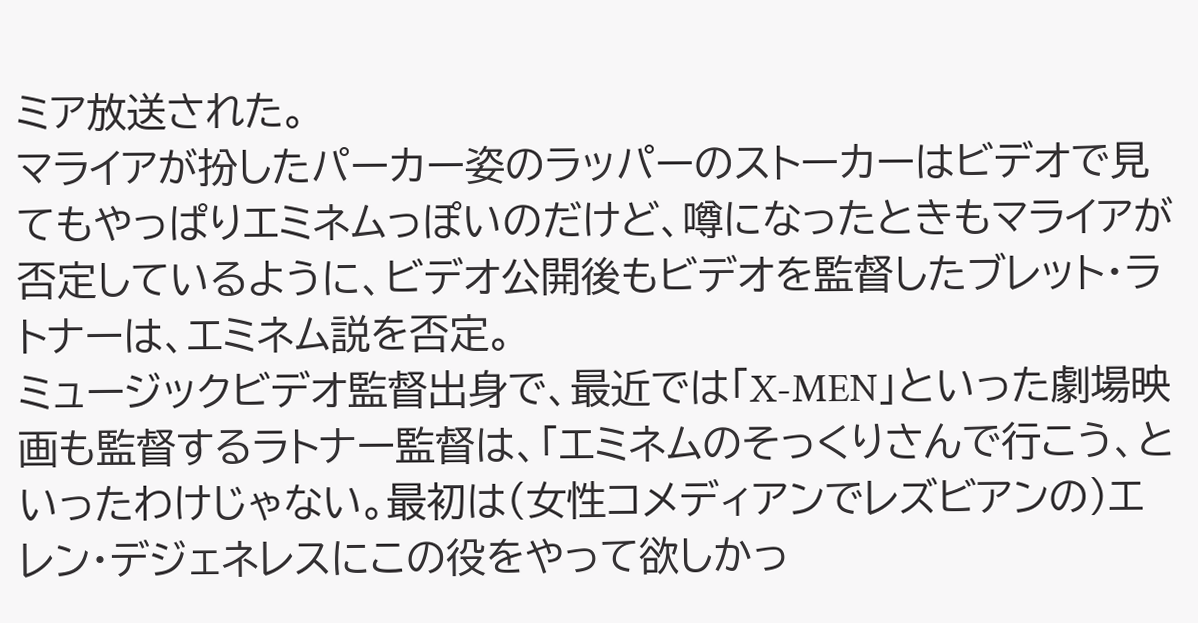ミア放送された。
マライアが扮したパーカー姿のラッパーのストーカーはビデオで見てもやっぱりエミネムっぽいのだけど、噂になったときもマライアが否定しているように、ビデオ公開後もビデオを監督したブレット・ラトナーは、エミネム説を否定。
ミュージックビデオ監督出身で、最近では「X-MEN」といった劇場映画も監督するラトナー監督は、「エミネムのそっくりさんで行こう、といったわけじゃない。最初は(女性コメディアンでレズビアンの)エレン・デジェネレスにこの役をやって欲しかっ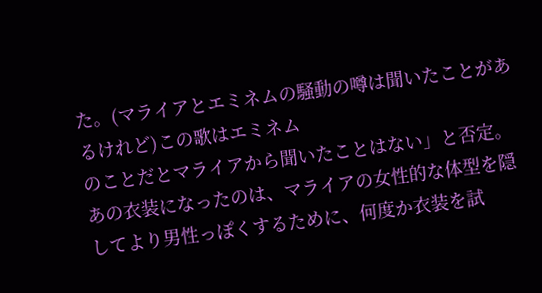た。(マライアとエミネムの騒動の噂は聞いたことがあるけれど)この歌はエミネム
のことだとマライアから聞いたことはない」と否定。
あの衣装になったのは、マライアの女性的な体型を隠してより男性っぽくするために、何度か衣装を試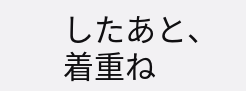したあと、着重ね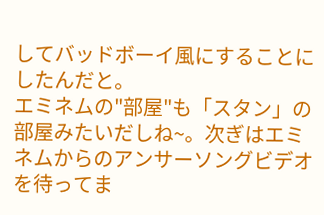してバッドボーイ風にすることにしたんだと。
エミネムの"部屋"も「スタン」の部屋みたいだしね~。次ぎはエミネムからのアンサーソングビデオを待ってま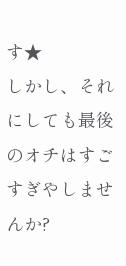す★
しかし、それにしても最後のオチはすごすぎやしませんか?